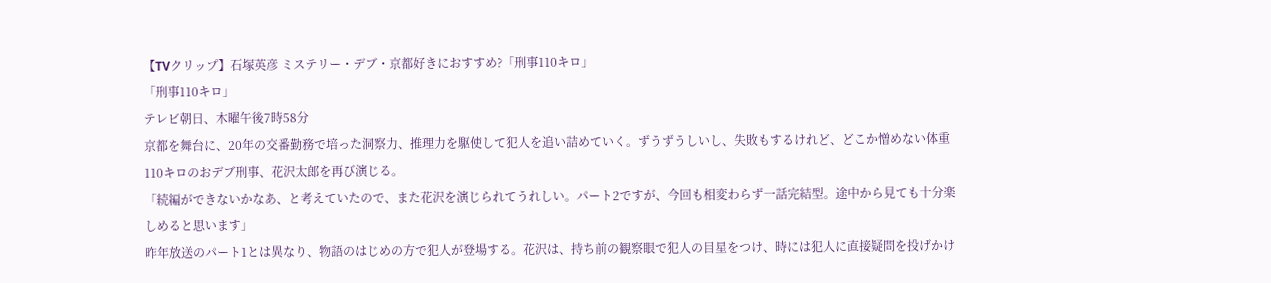【TVクリップ】石塚英彦 ミステリー・デブ・京都好きにおすすめ?「刑事110キロ」
「刑事110キロ」
テレビ朝日、木曜午後7時58分
京都を舞台に、20年の交番勤務で培った洞察力、推理力を駆使して犯人を追い詰めていく。ずうずうしいし、失敗もするけれど、どこか憎めない体重110キロのおデブ刑事、花沢太郎を再び演じる。
「続編ができないかなあ、と考えていたので、また花沢を演じられてうれしい。パート2ですが、今回も相変わらず一話完結型。途中から見ても十分楽しめると思います」
昨年放送のパート1とは異なり、物語のはじめの方で犯人が登場する。花沢は、持ち前の観察眼で犯人の目星をつけ、時には犯人に直接疑問を投げかけ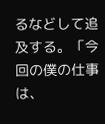るなどして追及する。「今回の僕の仕事は、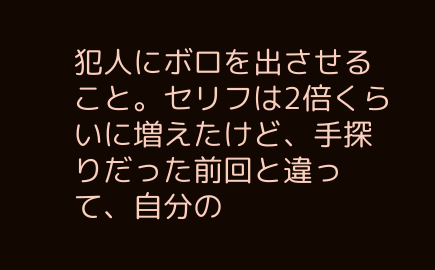犯人にボロを出させること。セリフは2倍くらいに増えたけど、手探りだった前回と違って、自分の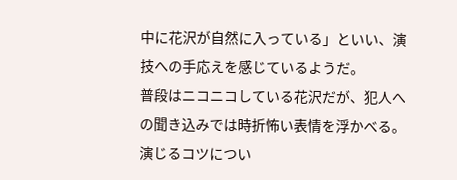中に花沢が自然に入っている」といい、演技への手応えを感じているようだ。
普段はニコニコしている花沢だが、犯人への聞き込みでは時折怖い表情を浮かべる。演じるコツについ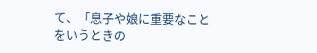て、「息子や娘に重要なことをいうときの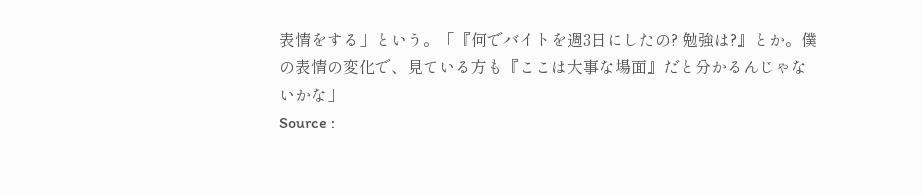表情をする」という。「『何でバイトを週3日にしたの? 勉強は?』とか。僕の表情の変化で、見ている方も『ここは大事な場面』だと分かるんじゃないかな」
Source :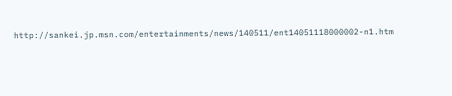http://sankei.jp.msn.com/entertainments/news/140511/ent14051118000002-n1.htm